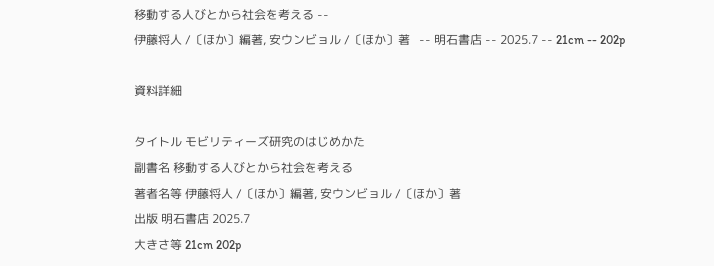移動する人びとから社会を考える --
伊藤将人 /〔ほか〕編著, 安ウンビョル /〔ほか〕著   -- 明石書店 -- 2025.7 -- 21cm -- 202p

資料詳細

タイトル モビリティーズ研究のはじめかた
副書名 移動する人びとから社会を考える
著者名等 伊藤将人 /〔ほか〕編著, 安ウンビョル /〔ほか〕著
出版 明石書店 2025.7
大きさ等 21cm 202p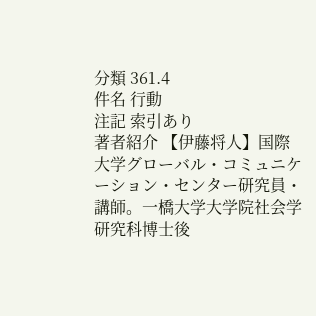分類 361.4
件名 行動
注記 索引あり
著者紹介 【伊藤将人】国際大学グローバル・コミュニケーション・センター研究員・講師。一橋大学大学院社会学研究科博士後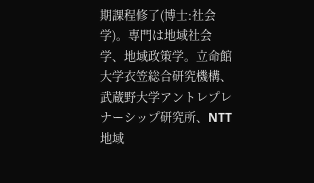期課程修了(博士:社会学)。専門は地域社会学、地域政策学。立命館大学衣笠総合研究機構、武蔵野大学アントレプレナーシップ研究所、NTT地域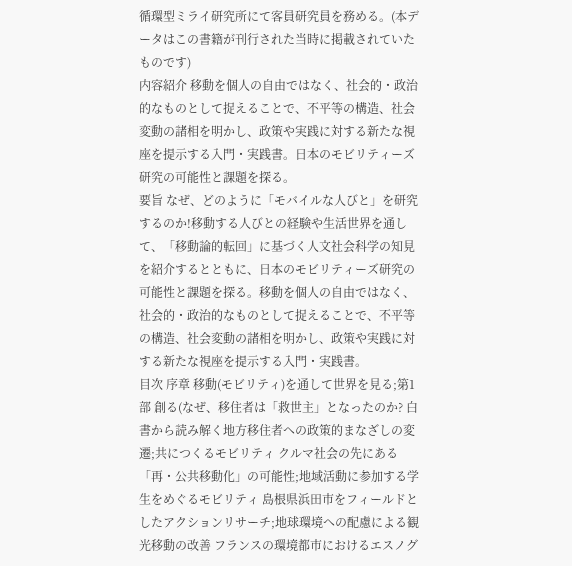循環型ミライ研究所にて客員研究員を務める。(本データはこの書籍が刊行された当時に掲載されていたものです)
内容紹介 移動を個人の自由ではなく、社会的・政治的なものとして捉えることで、不平等の構造、社会変動の諸相を明かし、政策や実践に対する新たな視座を提示する入門・実践書。日本のモビリティーズ研究の可能性と課題を探る。
要旨 なぜ、どのように「モバイルな人びと」を研究するのか!移動する人びとの経験や生活世界を通して、「移動論的転回」に基づく人文社会科学の知見を紹介するとともに、日本のモビリティーズ研究の可能性と課題を探る。移動を個人の自由ではなく、社会的・政治的なものとして捉えることで、不平等の構造、社会変動の諸相を明かし、政策や実践に対する新たな視座を提示する入門・実践書。
目次 序章 移動(モビリティ)を通して世界を見る;第1部 創る(なぜ、移住者は「救世主」となったのか? 白書から読み解く地方移住者への政策的まなざしの変遷;共につくるモビリティ クルマ社会の先にある「再・公共移動化」の可能性;地域活動に参加する学生をめぐるモビリティ 島根県浜田市をフィールドとしたアクションリサーチ;地球環境への配慮による観光移動の改善 フランスの環境都市におけるエスノグ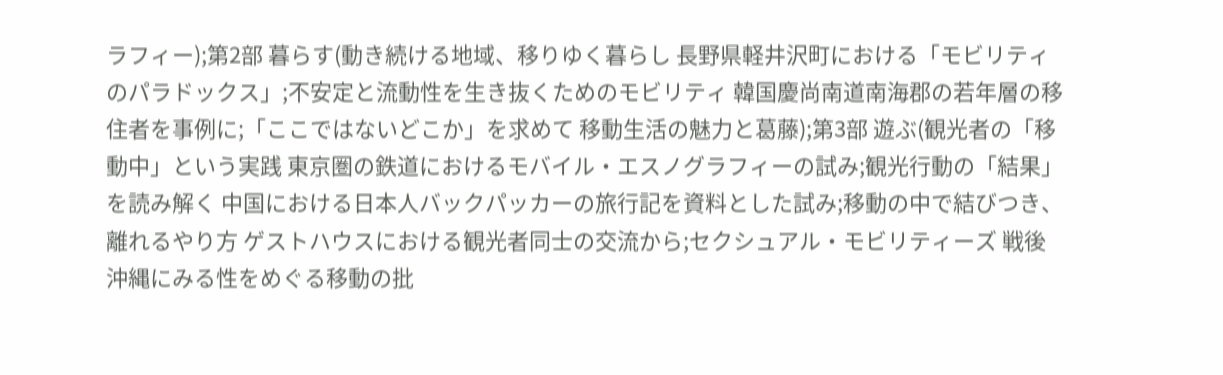ラフィー);第2部 暮らす(動き続ける地域、移りゆく暮らし 長野県軽井沢町における「モビリティのパラドックス」;不安定と流動性を生き抜くためのモビリティ 韓国慶尚南道南海郡の若年層の移住者を事例に;「ここではないどこか」を求めて 移動生活の魅力と葛藤);第3部 遊ぶ(観光者の「移動中」という実践 東京圏の鉄道におけるモバイル・エスノグラフィーの試み;観光行動の「結果」を読み解く 中国における日本人バックパッカーの旅行記を資料とした試み;移動の中で結びつき、離れるやり方 ゲストハウスにおける観光者同士の交流から;セクシュアル・モビリティーズ 戦後沖縄にみる性をめぐる移動の批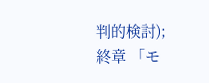判的検討);終章 「モ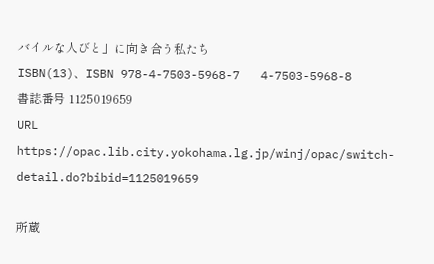バイルな人びと」に向き合う私たち
ISBN(13)、ISBN 978-4-7503-5968-7   4-7503-5968-8
書誌番号 1125019659
URL https://opac.lib.city.yokohama.lg.jp/winj/opac/switch-detail.do?bibid=1125019659

所蔵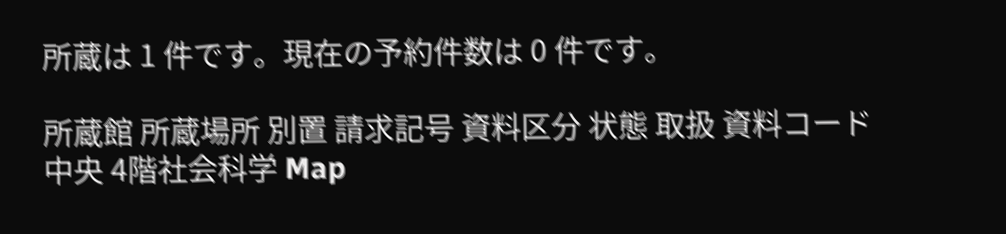所蔵は 1 件です。現在の予約件数は 0 件です。

所蔵館 所蔵場所 別置 請求記号 資料区分 状態 取扱 資料コード
中央 4階社会科学 Map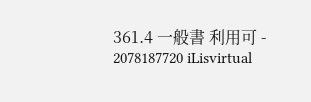361.4 一般書 利用可 - 2078187720 iLisvirtual